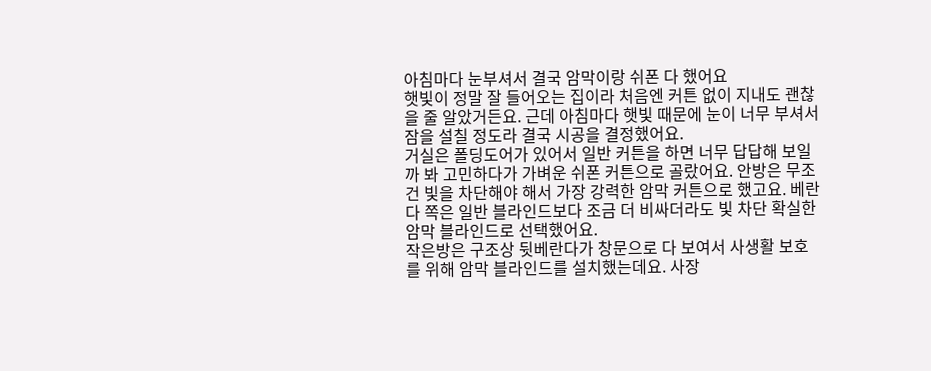아침마다 눈부셔서 결국 암막이랑 쉬폰 다 했어요
햇빛이 정말 잘 들어오는 집이라 처음엔 커튼 없이 지내도 괜찮을 줄 알았거든요. 근데 아침마다 햇빛 때문에 눈이 너무 부셔서 잠을 설칠 정도라 결국 시공을 결정했어요.
거실은 폴딩도어가 있어서 일반 커튼을 하면 너무 답답해 보일까 봐 고민하다가 가벼운 쉬폰 커튼으로 골랐어요. 안방은 무조건 빛을 차단해야 해서 가장 강력한 암막 커튼으로 했고요. 베란다 쪽은 일반 블라인드보다 조금 더 비싸더라도 빛 차단 확실한 암막 블라인드로 선택했어요.
작은방은 구조상 뒷베란다가 창문으로 다 보여서 사생활 보호를 위해 암막 블라인드를 설치했는데요. 사장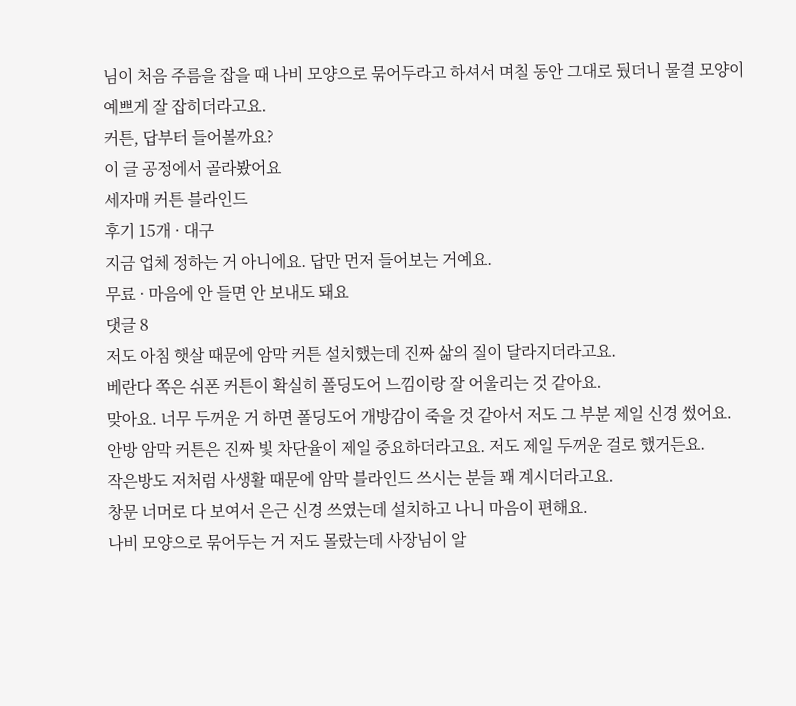님이 처음 주름을 잡을 때 나비 모양으로 묶어두라고 하셔서 며칠 동안 그대로 뒀더니 물결 모양이 예쁘게 잘 잡히더라고요.
커튼, 답부터 들어볼까요?
이 글 공정에서 골라봤어요
세자매 커튼 블라인드
후기 15개 · 대구
지금 업체 정하는 거 아니에요. 답만 먼저 들어보는 거예요.
무료 · 마음에 안 들면 안 보내도 돼요
댓글 8
저도 아침 햇살 때문에 암막 커튼 설치했는데 진짜 삶의 질이 달라지더라고요.
베란다 쪽은 쉬폰 커튼이 확실히 폴딩도어 느낌이랑 잘 어울리는 것 같아요.
맞아요. 너무 두꺼운 거 하면 폴딩도어 개방감이 죽을 것 같아서 저도 그 부분 제일 신경 썼어요.
안방 암막 커튼은 진짜 빛 차단율이 제일 중요하더라고요. 저도 제일 두꺼운 걸로 했거든요.
작은방도 저처럼 사생활 때문에 암막 블라인드 쓰시는 분들 꽤 계시더라고요.
창문 너머로 다 보여서 은근 신경 쓰였는데 설치하고 나니 마음이 편해요.
나비 모양으로 묶어두는 거 저도 몰랐는데 사장님이 알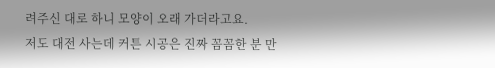려주신 대로 하니 모양이 오래 가더라고요.
저도 대전 사는데 커튼 시공은 진짜 꼼꼼한 분 만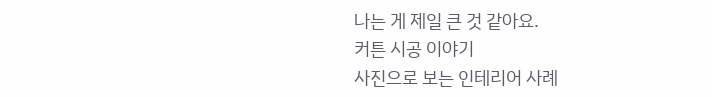나는 게 제일 큰 것 같아요.
커튼 시공 이야기
사진으로 보는 인테리어 사례